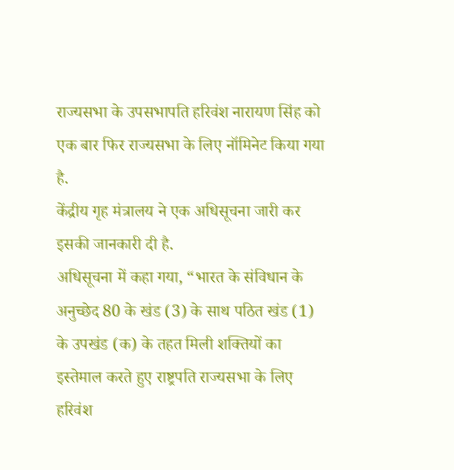राज्यसभा के उपसभापति हरिवंश नारायण सिंह को एक बार फिर राज्यसभा के लिए नॉमिनेट किया गया है.
केंद्रीय गृह मंत्रालय ने एक अधिसूचना जारी कर इसकी जानकारी दी है.
अधिसूचना में कहा गया, “भारत के संविधान के अनुच्छेद 80 के खंड (3) के साथ पठित खंड (1) के उपखंड (क) के तहत मिली शक्तियों का इस्तेमाल करते हुए राष्ट्रपति राज्यसभा के लिए हरिवंश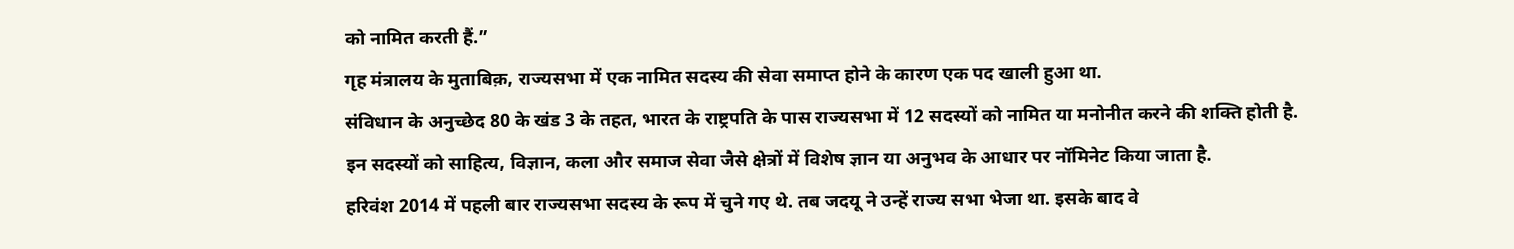को नामित करती हैं.”
गृह मंत्रालय के मुताबिक़, राज्यसभा में एक नामित सदस्य की सेवा समाप्त होने के कारण एक पद खाली हुआ था.
संविधान के अनुच्छेद 80 के खंड 3 के तहत, भारत के राष्ट्रपति के पास राज्यसभा में 12 सदस्यों को नामित या मनोनीत करने की शक्ति होती है.
इन सदस्यों को साहित्य, विज्ञान, कला और समाज सेवा जैसे क्षेत्रों में विशेष ज्ञान या अनुभव के आधार पर नॉमिनेट किया जाता है.
हरिवंश 2014 में पहली बार राज्यसभा सदस्य के रूप में चुने गए थे. तब जदयू ने उन्हें राज्य सभा भेजा था. इसके बाद वे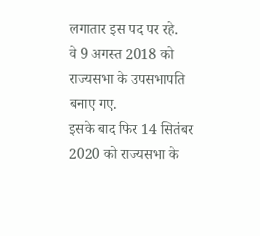लगातार इस पद पर रहे.
वे 9 अगस्त 2018 को राज्यसभा के उपसभापति बनाए गए.
इसके बाद फिर 14 सितंबर 2020 को राज्यसभा के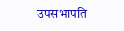उपसभापति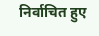निर्वाचित हुए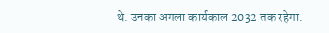थे. उनका अगला कार्यकाल 2032 तक रहेगा.